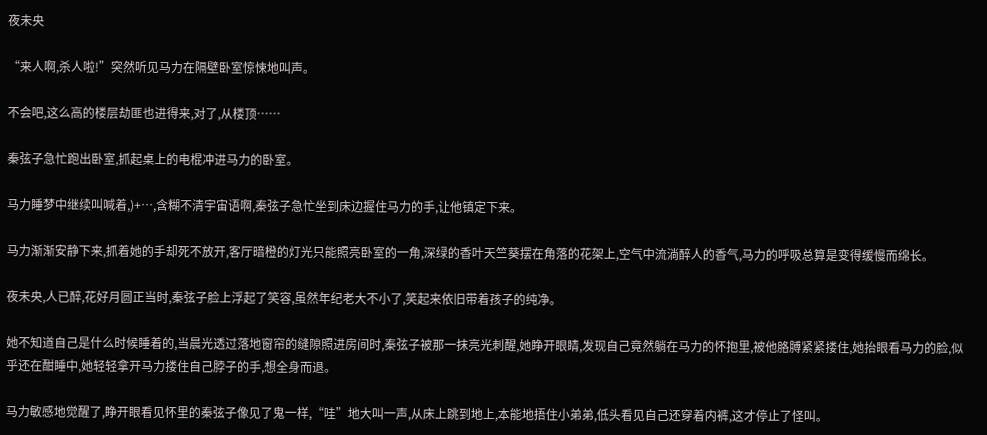夜未央

“来人啊,杀人啦!”突然听见马力在隔壁卧室惊悚地叫声。

不会吧,这么高的楼层劫匪也进得来,对了,从楼顶……

秦弦子急忙跑出卧室,抓起桌上的电棍冲进马力的卧室。

马力睡梦中继续叫喊着,)+…,含糊不清宇宙语啊,秦弦子急忙坐到床边握住马力的手,让他镇定下来。

马力渐渐安静下来,抓着她的手却死不放开,客厅暗橙的灯光只能照亮卧室的一角,深绿的香叶天竺葵摆在角落的花架上,空气中流淌醉人的香气,马力的呼吸总算是变得缓慢而绵长。

夜未央,人已醉,花好月圆正当时,秦弦子脸上浮起了笑容,虽然年纪老大不小了,笑起来依旧带着孩子的纯净。

她不知道自己是什么时候睡着的,当晨光透过落地窗帘的缝隙照进房间时,秦弦子被那一抹亮光刺醒,她睁开眼睛,发现自己竟然躺在马力的怀抱里,被他胳膊紧紧搂住,她抬眼看马力的脸,似乎还在酣睡中,她轻轻拿开马力搂住自己脖子的手,想全身而退。

马力敏感地觉醒了,睁开眼看见怀里的秦弦子像见了鬼一样,“哇”地大叫一声,从床上跳到地上,本能地捂住小弟弟,低头看见自己还穿着内裤,这才停止了怪叫。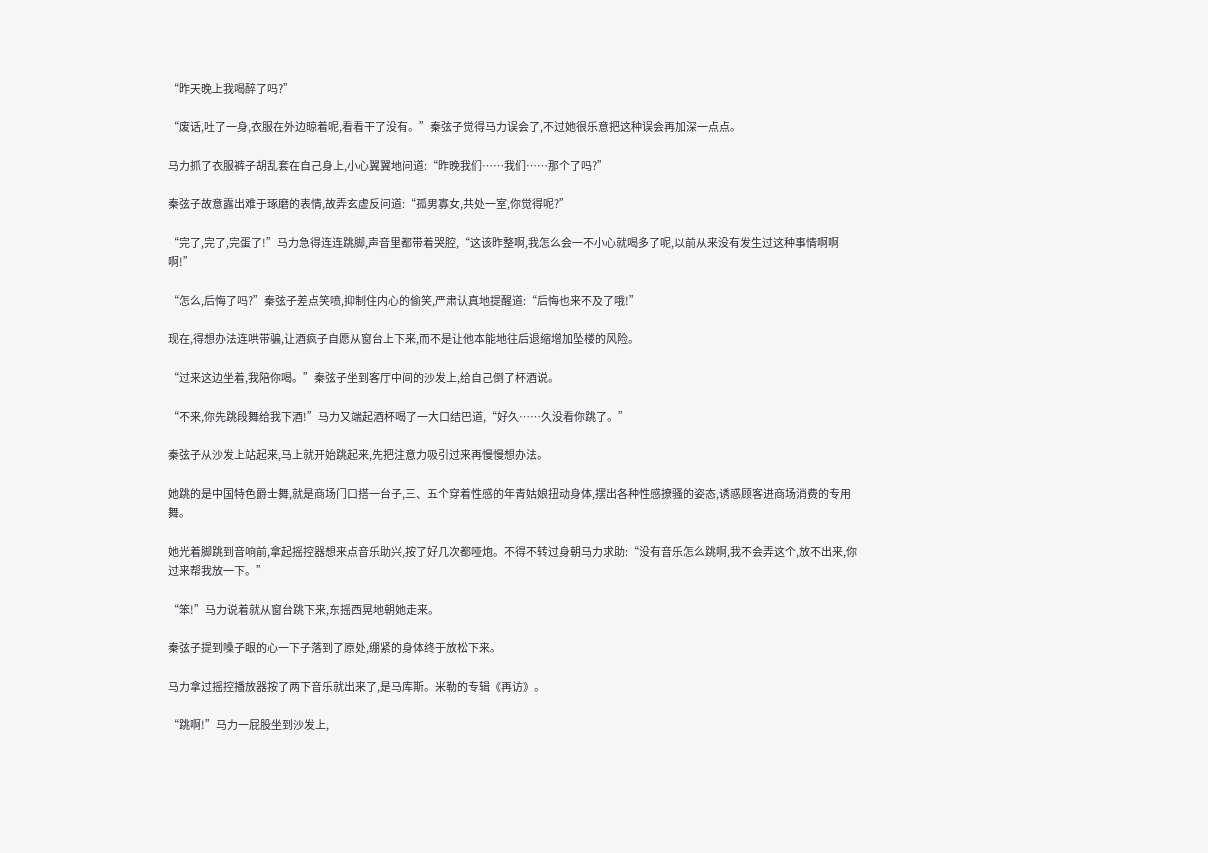“昨天晚上我喝醉了吗?”

“废话,吐了一身,衣服在外边晾着呢,看看干了没有。”秦弦子觉得马力误会了,不过她很乐意把这种误会再加深一点点。

马力抓了衣服裤子胡乱套在自己身上,小心翼翼地问道:“昨晚我们……我们……那个了吗?”

秦弦子故意露出难于琢磨的表情,故弄玄虚反问道:“孤男寡女,共处一室,你觉得呢?”

“完了,完了,完蛋了!”马力急得连连跳脚,声音里都带着哭腔,“这该昨整啊,我怎么会一不小心就喝多了呢,以前从来没有发生过这种事情啊啊啊!”

“怎么,后悔了吗?”秦弦子差点笑喷,抑制住内心的偷笑,严肃认真地提醒道:“后悔也来不及了哦!”

现在,得想办法连哄带骗,让酒疯子自愿从窗台上下来,而不是让他本能地往后退缩增加坠楼的风险。

“过来这边坐着,我陪你喝。”秦弦子坐到客厅中间的沙发上,给自己倒了杯酒说。

“不来,你先跳段舞给我下酒!”马力又端起酒杯喝了一大口结巴道,“好久……久没看你跳了。”

秦弦子从沙发上站起来,马上就开始跳起来,先把注意力吸引过来再慢慢想办法。

她跳的是中国特色爵士舞,就是商场门口搭一台子,三、五个穿着性感的年青姑娘扭动身体,摆出各种性感撩骚的姿态,诱惑顾客进商场消费的专用舞。

她光着脚跳到音响前,拿起摇控器想来点音乐助兴,按了好几次都哑炮。不得不转过身朝马力求助:“没有音乐怎么跳啊,我不会弄这个,放不出来,你过来帮我放一下。”

“笨!”马力说着就从窗台跳下来,东摇西晃地朝她走来。

秦弦子提到嗓子眼的心一下子落到了原处,绷紧的身体终于放松下来。

马力拿过摇控播放器按了两下音乐就出来了,是马库斯。米勒的专辑《再访》。

“跳啊!”马力一屁股坐到沙发上,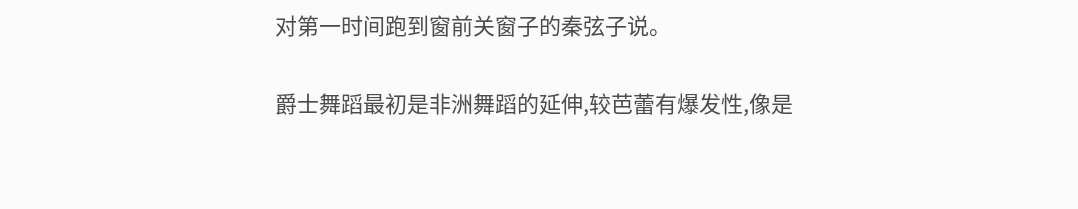对第一时间跑到窗前关窗子的秦弦子说。

爵士舞蹈最初是非洲舞蹈的延伸,较芭蕾有爆发性,像是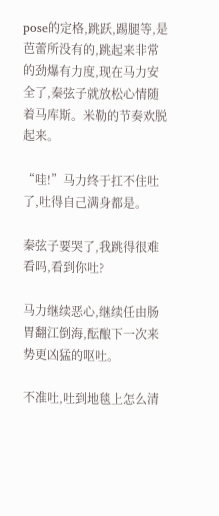pose的定格,跳跃,踢腿等,是芭蕾所没有的,跳起来非常的劲爆有力度,现在马力安全了,秦弦子就放松心情随着马库斯。米勒的节奏欢脱起来。

“哇!”马力终于扛不住吐了,吐得自己满身都是。

秦弦子要哭了,我跳得很难看吗,看到你吐?

马力继续恶心,继续任由肠胃翻江倒海,酝酿下一次来势更凶猛的呕吐。

不准吐,吐到地毯上怎么清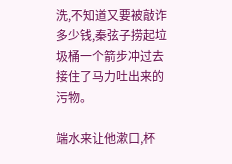洗,不知道又要被敲诈多少钱,秦弦子捞起垃圾桶一个箭步冲过去接住了马力吐出来的污物。

端水来让他漱口,杯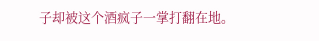子却被这个酒疯子一掌打翻在地。